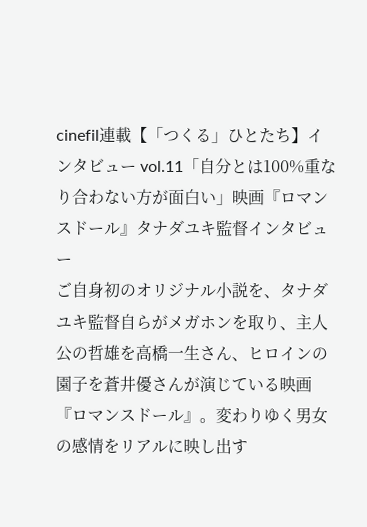cinefil連載【「つくる」ひとたち】インタビュー vol.11「自分とは100%重なり合わない方が面白い」映画『ロマンスドール』タナダユキ監督インタビュー
ご自身初のオリジナル小説を、タナダユキ監督自らがメガホンを取り、主人公の哲雄を高橋一生さん、ヒロインの園子を蒼井優さんが演じている映画『ロマンスドール』。変わりゆく男女の感情をリアルに映し出す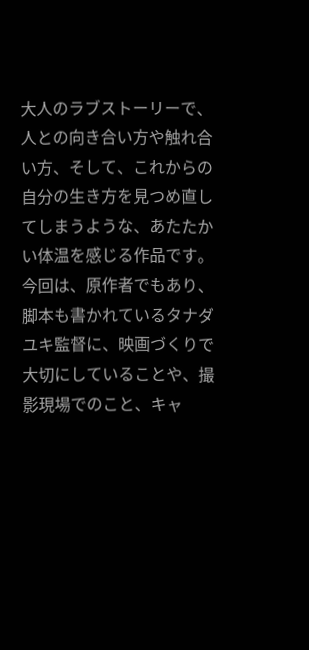大人のラブストーリーで、人との向き合い方や触れ合い方、そして、これからの自分の生き方を見つめ直してしまうような、あたたかい体温を感じる作品です。今回は、原作者でもあり、脚本も書かれているタナダユキ監督に、映画づくりで大切にしていることや、撮影現場でのこと、キャ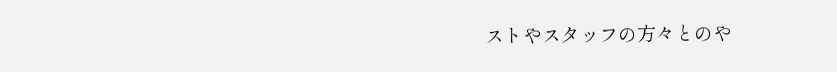ストやスタッフの方々とのや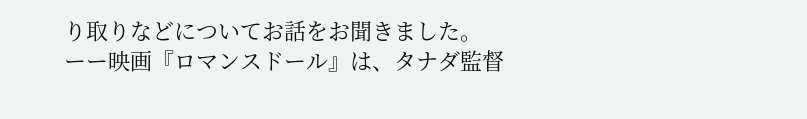り取りなどについてお話をお聞きました。
ーー映画『ロマンスドール』は、タナダ監督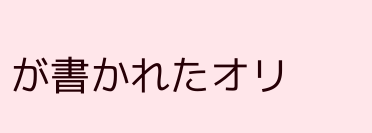が書かれたオリ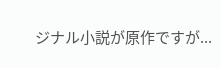ジナル小説が原作ですが...